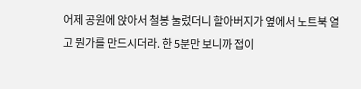어제 공원에 앉아서 철봉 눌렀더니 할아버지가 옆에서 노트북 열고 뭔가를 만드시더라. 한 5분만 보니까 접이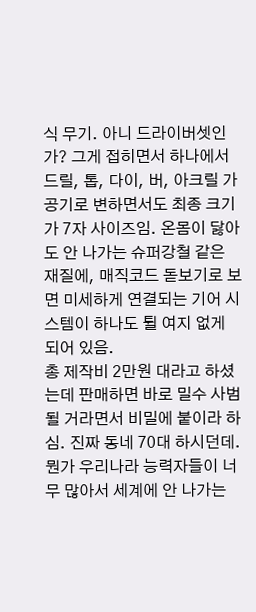식 무기. 아니 드라이버셋인가? 그게 접히면서 하나에서 드릴, 톱, 다이, 버, 아크릴 가공기로 변하면서도 최종 크기가 7자 사이즈임. 온몸이 닳아도 안 나가는 슈퍼강철 같은 재질에, 매직코드 돋보기로 보면 미세하게 연결되는 기어 시스템이 하나도 튈 여지 없게 되어 있음.
총 제작비 2만원 대라고 하셨는데 판매하면 바로 밀수 사범 될 거라면서 비밀에 붙이라 하심. 진짜 동네 70대 하시던데. 뭔가 우리나라 능력자들이 너무 많아서 세계에 안 나가는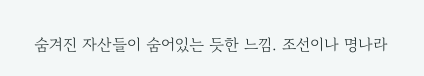숨겨진 자산들이 숨어있는 듯한 느낌. 조선이나 명나라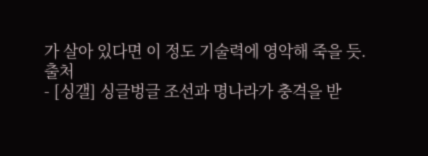가 살아 있다면 이 정도 기술력에 영악해 죽을 듯.
출처
- [싱갤] 싱글벙글 조선과 명나라가 충격을 받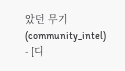았던 무기 (community_intel)
- [디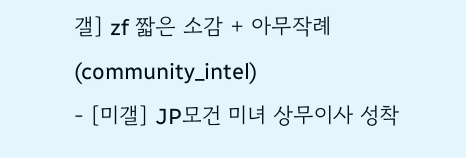갤] zf 짧은 소감 + 아무작례 (community_intel)
- [미갤] JP모건 미녀 상무이사 성착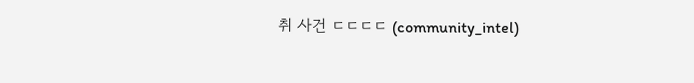취 사건 ㄷㄷㄷㄷ (community_intel)